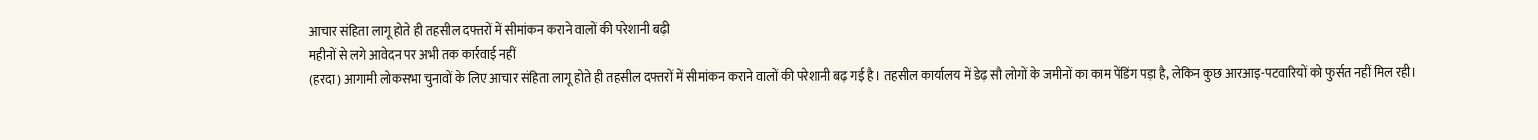आचार संहिता लागू होते ही तहसील दफ्तरों में सीमांकन कराने वालों की परेशानी बढ़ी
महीनों से लगे आवेदन पर अभी तक कार्रवाई नहीं
(हरदा) आगामी लोकसभा चुनावों के लिए आचार संहिता लागू होते ही तहसील दफ्तरों में सीमांकन कराने वालों की परेशानी बढ़ गई है। तहसील कार्यालय में डेढ़ सौ लोगों के जमीनों का काम पेंडिंग पड़ा है, लेकिन कुछ आरआइ-पटवारियों को फुर्सत नहीं मिल रही।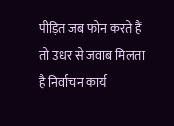पीड़ित जब फोन करते हैं तो उधर से जवाब मिलता है निर्वाचन कार्य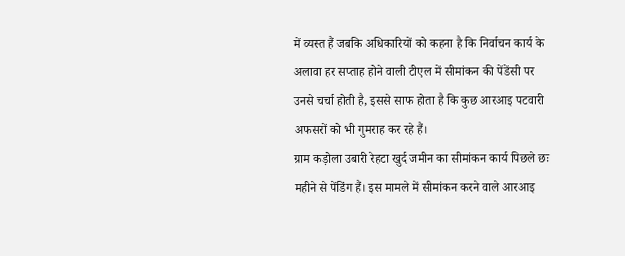में व्यस्त हैं जबकि अधिकारियों को कहना है कि निर्वाचन कार्य के अलावा हर सप्ताह होने वाली टीएल में सीमांकन की पेंडेंसी पर उनसे चर्चा होती है, इससे साफ होता है कि कुछ आरआइ पटवारी अफसरों को भी गुमराह कर रहे हैं।
ग्राम कड़ोला उबारी रेहटा खुर्द जमीन का सीमांकन कार्य पिछले छः महीने से पेंडिंग हैं। इस मामले में सीमांकन करने वाले आरआइ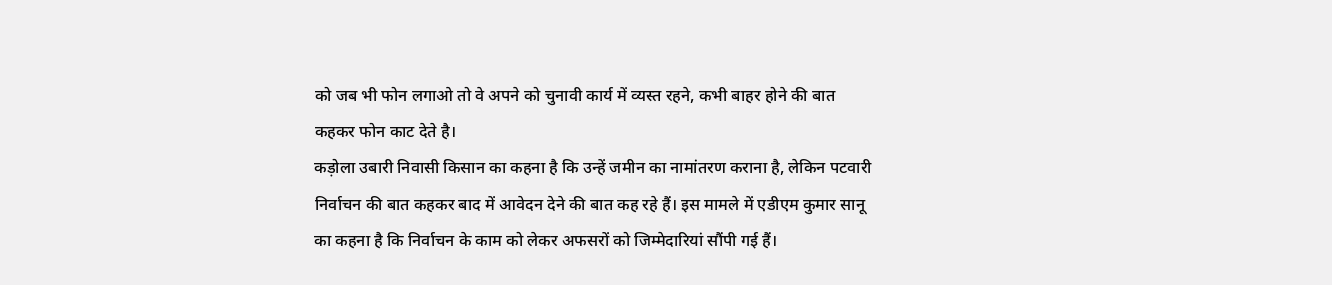को जब भी फोन लगाओ तो वे अपने को चुनावी कार्य में व्यस्त रहने, कभी बाहर होने की बात कहकर फोन काट देते है।
कड़ोला उबारी निवासी किसान का कहना है कि उन्हें जमीन का नामांतरण कराना है, लेकिन पटवारी निर्वाचन की बात कहकर बाद में आवेदन देने की बात कह रहे हैं। इस मामले में एडीएम कुमार सानू का कहना है कि निर्वाचन के काम को लेकर अफसरों को जिम्मेदारियां सौंपी गई हैं।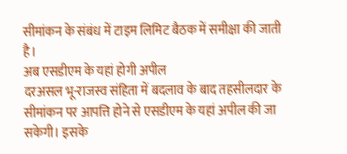सीमांकन के संबंध में टाइम लिमिट बैठक में समीक्षा की जाती है।
अब एसडीएम के यहां होगी अपील
दरअसल भू-राजस्व संहिता में बदलाव के बाद तहसीलदार के सीमांकन पर आपत्ति होने से एसडीएम के यहां अपील की जा सकेगी। इसके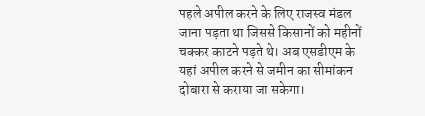पहले अपील करने के लिए राजस्व मंडल जाना पड़ता था जिससे किसानों को महीनों चक्कर काटने पड़ते थे। अब एसडीएम के यहां अपील करने से जमीन का सीमांकन दोबारा से कराया जा सकेगा।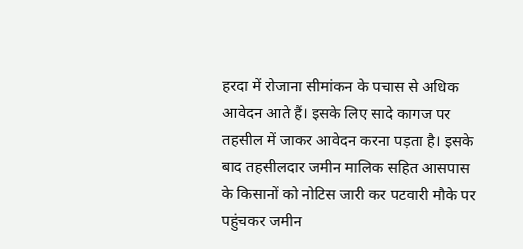हरदा में रोजाना सीमांकन के पचास से अधिक आवेदन आते हैं। इसके लिए सादे कागज पर तहसील में जाकर आवेदन करना पड़ता है। इसके बाद तहसीलदार जमीन मालिक सहित आसपास के किसानों को नोटिस जारी कर पटवारी मौके पर पहुंचकर जमीन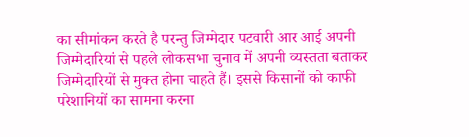का सीमांकन करते है परन्तु जिम्मेदार पटवारी आर आई अपनी जिम्मेदारियां से पहले लोकसभा चुनाव में अपनी व्यस्तता बताकर जिम्मेदारियों से मुक्त होना चाहते हैं। इससे किसानों को काफी परेशानियों का सामना करना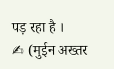पड़ रहा है ।
✍ (मुईन अख्तर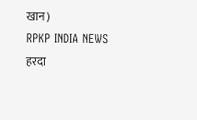खान)
RPKP INDIA NEWS
हरदा